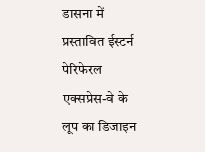डासना में प्रस्तावित ईस्टर्न पेरिफेरल एक्सप्रेस-वे के लूप का डिजाइन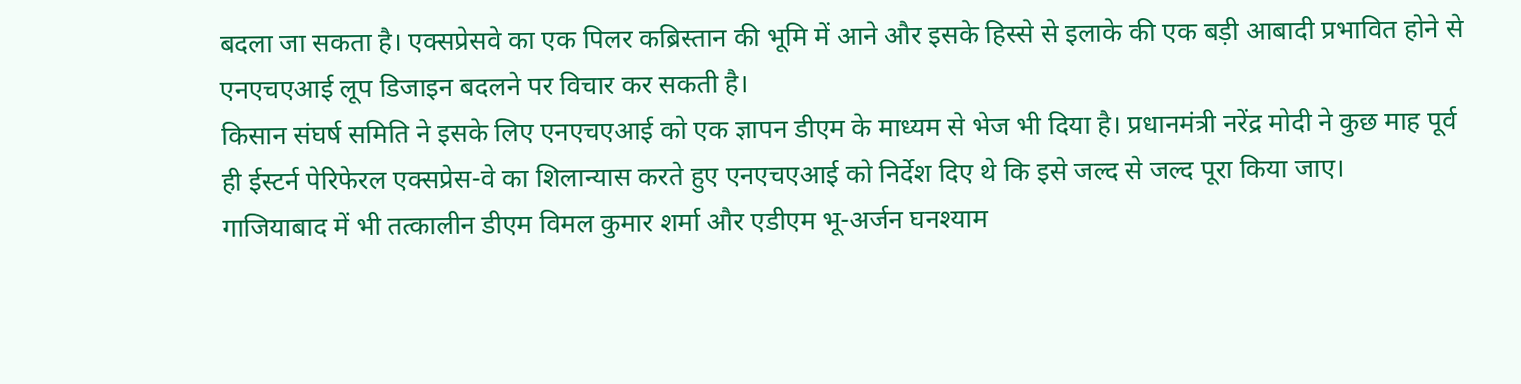बदला जा सकता है। एक्सप्रेसवे का एक पिलर कब्रिस्तान की भूमि में आने और इसके हिस्से से इलाके की एक बड़ी आबादी प्रभावित होने से एनएचएआई लूप डिजाइन बदलने पर विचार कर सकती है।
किसान संघर्ष समिति ने इसके लिए एनएचएआई को एक ज्ञापन डीएम के माध्यम से भेज भी दिया है। प्रधानमंत्री नरेंद्र मोदी ने कुछ माह पूर्व ही ईस्टर्न पेरिफेरल एक्सप्रेस-वे का शिलान्यास करते हुए एनएचएआई को निर्देश दिए थे कि इसे जल्द से जल्द पूरा किया जाए।
गाजियाबाद में भी तत्कालीन डीएम विमल कुमार शर्मा और एडीएम भू-अर्जन घनश्याम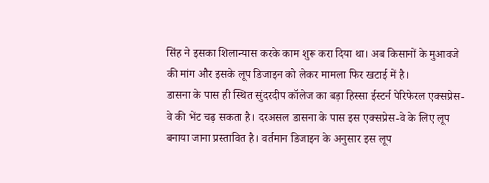सिंह ने इसका शिलान्यास करके काम शुरू करा दिया था। अब किसानों के मुआवजे की मांग और इसके लूप डिजाइन को लेकर मामला फिर खटाई में है।
डासना के पास ही स्थित सुंदरदीप कॉलेज का बड़ा हिस्सा ईस्टर्न पेरिफेरल एक्सप्रेस-वे की भेंट चढ़ सकता है। दरअसल डासना के पास इस एक्सप्रेस-वे के लिए लूप बनाया जाना प्रस्तावित है। वर्तमान डिजाइन के अनुसार इस लूप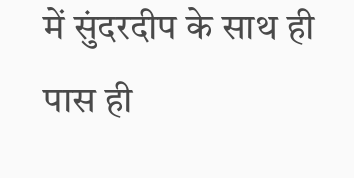में सुंदरदीप के साथ ही पास ही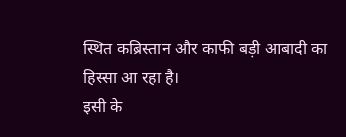स्थित कब्रिस्तान और काफी बड़ी आबादी का हिस्सा आ रहा है।
इसी के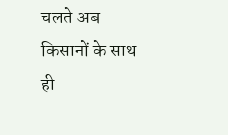चलते अब किसानों के साथ ही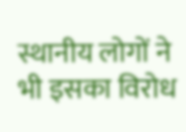स्थानीय लोगों ने भी इसका विरोध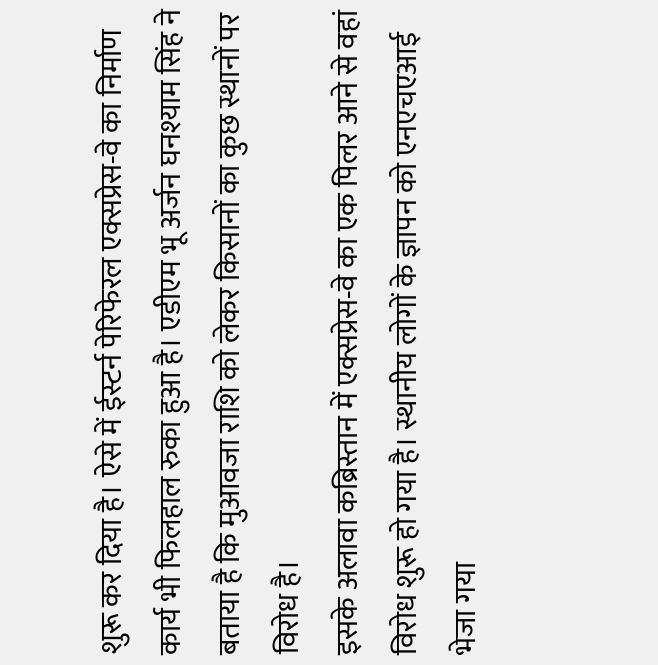शुरू कर दिया है। ऐसे में ईस्टर्न पेरिफेरल एक्सप्रेस-वे का निर्माण कार्य भी फिलहाल रुका हुआ है। एडीएम भू अर्जन घनश्याम सिंह ने बताया है कि मुआवजा राशि को लेकर किसानों का कुछ स्थानों पर विरोध है।
इसके अलावा कब्रिस्तान में एक्सप्रेस-वे का एक पिलर आने से वहां विरोध शुरू हो गया है। स्थानीय लोगों के ज्ञापन को एनएचएआई भेजा गया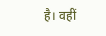है। वहीं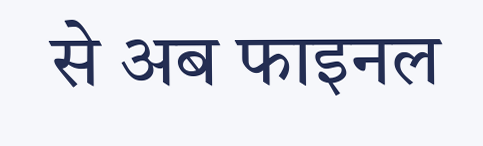से अब फाइनल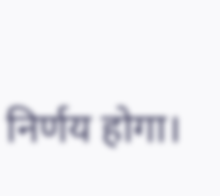निर्णय होगा।